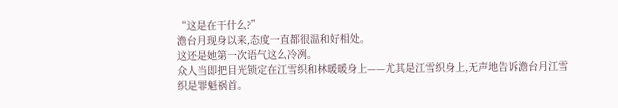“这是在干什么?”
澹台月现身以来,态度一直都很温和好相处。
这还是她第一次语气这么冷冽。
众人当即把目光锁定在江雪织和林暖暖身上——尤其是江雪织身上,无声地告诉澹台月江雪织是罪魁祸首。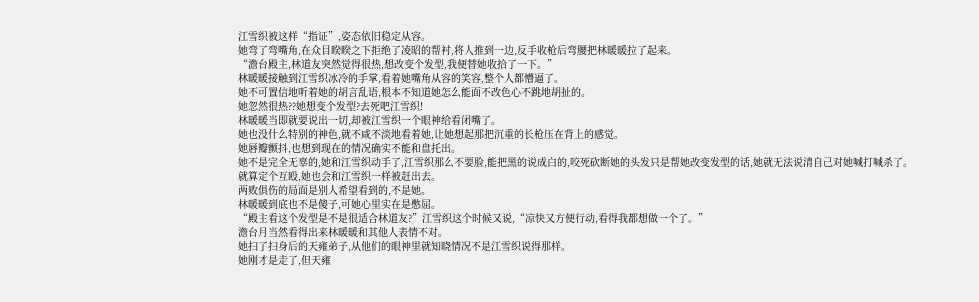江雪织被这样“指证”,姿态依旧稳定从容。
她弯了弯嘴角,在众目睽睽之下拒绝了凌昭的帮衬,将人推到一边,反手收枪后弯腰把林暖暖拉了起来。
“澹台殿主,林道友突然觉得很热,想改变个发型,我便替她收拾了一下。”
林暖暖接触到江雪织冰冷的手掌,看着她嘴角从容的笑容,整个人都懵逼了。
她不可置信地听着她的胡言乱语,根本不知道她怎么能面不改色心不跳地胡扯的。
她忽然很热??她想变个发型?去死吧江雪织!
林暖暖当即就要说出一切,却被江雪织一个眼神给看闭嘴了。
她也没什么特别的神色,就不咸不淡地看着她,让她想起那把沉重的长枪压在背上的感觉。
她唇瓣颤抖,也想到现在的情况确实不能和盘托出。
她不是完全无辜的,她和江雪织动手了,江雪织那么不要脸,能把黑的说成白的,咬死砍断她的头发只是帮她改变发型的话,她就无法说清自己对她喊打喊杀了。
就算定个互殴,她也会和江雪织一样被赶出去。
两败俱伤的局面是别人希望看到的,不是她。
林暖暖到底也不是傻子,可她心里实在是憋屈。
“殿主看这个发型是不是很适合林道友?”江雪织这个时候又说,“凉快又方便行动,看得我都想做一个了。”
澹台月当然看得出来林暖暖和其他人表情不对。
她扫了扫身后的天雍弟子,从他们的眼神里就知晓情况不是江雪织说得那样。
她刚才是走了,但天雍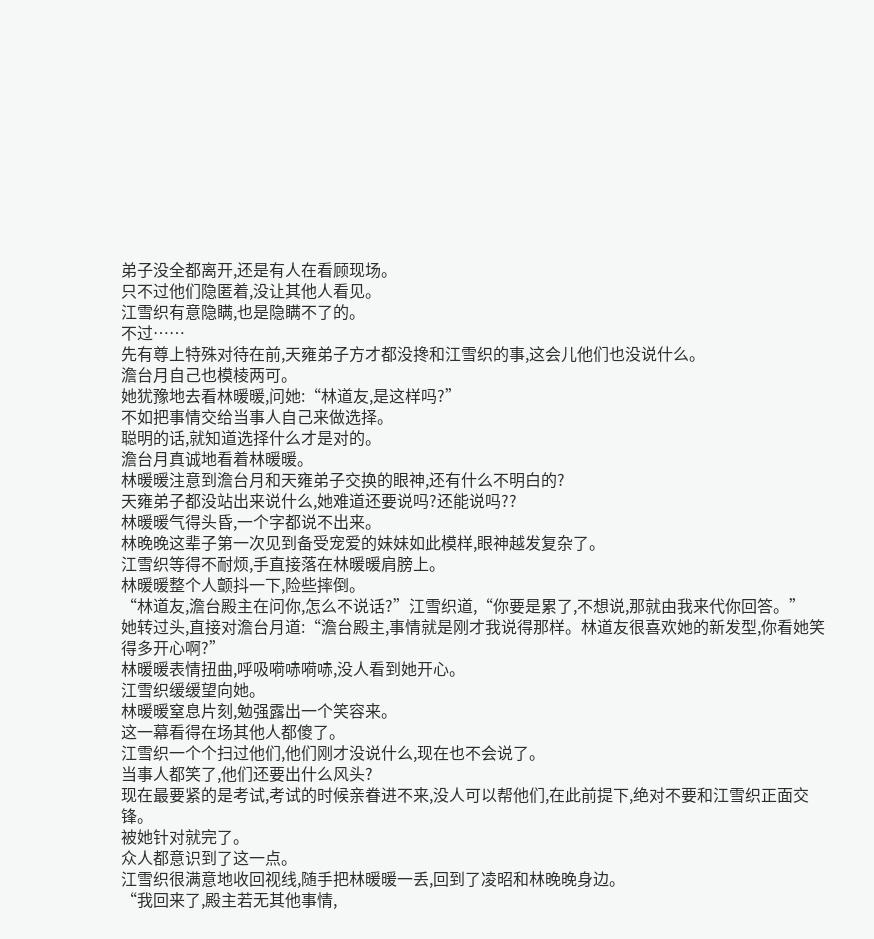弟子没全都离开,还是有人在看顾现场。
只不过他们隐匿着,没让其他人看见。
江雪织有意隐瞒,也是隐瞒不了的。
不过……
先有尊上特殊对待在前,天雍弟子方才都没搀和江雪织的事,这会儿他们也没说什么。
澹台月自己也模棱两可。
她犹豫地去看林暖暖,问她:“林道友,是这样吗?”
不如把事情交给当事人自己来做选择。
聪明的话,就知道选择什么才是对的。
澹台月真诚地看着林暖暖。
林暖暖注意到澹台月和天雍弟子交换的眼神,还有什么不明白的?
天雍弟子都没站出来说什么,她难道还要说吗?还能说吗??
林暖暖气得头昏,一个字都说不出来。
林晚晚这辈子第一次见到备受宠爱的妹妹如此模样,眼神越发复杂了。
江雪织等得不耐烦,手直接落在林暖暖肩膀上。
林暖暖整个人颤抖一下,险些摔倒。
“林道友,澹台殿主在问你,怎么不说话?”江雪织道,“你要是累了,不想说,那就由我来代你回答。”
她转过头,直接对澹台月道:“澹台殿主,事情就是刚才我说得那样。林道友很喜欢她的新发型,你看她笑得多开心啊?”
林暖暖表情扭曲,呼吸嗬哧嗬哧,没人看到她开心。
江雪织缓缓望向她。
林暖暖窒息片刻,勉强露出一个笑容来。
这一幕看得在场其他人都傻了。
江雪织一个个扫过他们,他们刚才没说什么,现在也不会说了。
当事人都笑了,他们还要出什么风头?
现在最要紧的是考试,考试的时候亲眷进不来,没人可以帮他们,在此前提下,绝对不要和江雪织正面交锋。
被她针对就完了。
众人都意识到了这一点。
江雪织很满意地收回视线,随手把林暖暖一丢,回到了凌昭和林晚晚身边。
“我回来了,殿主若无其他事情,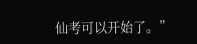仙考可以开始了。”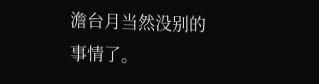澹台月当然没别的事情了。